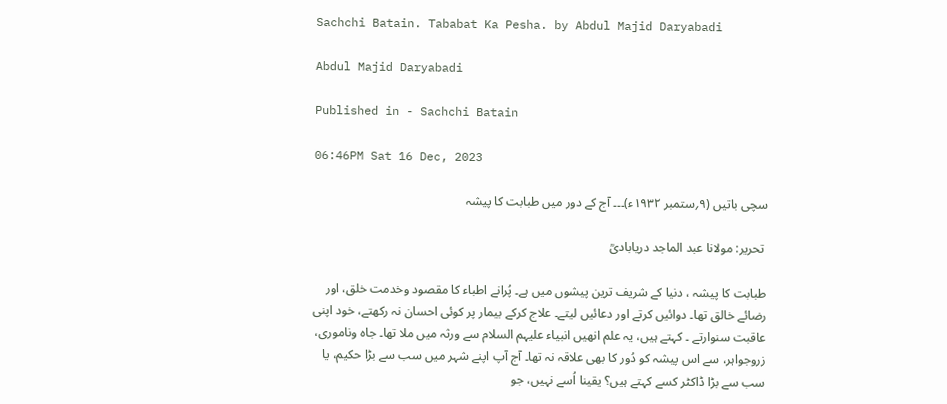Sachchi Batain. Tababat Ka Pesha. by Abdul Majid Daryabadi

Abdul Majid Daryabadi

Published in - Sachchi Batain

06:46PM Sat 16 Dec, 2023

سچی باتیں (۹؍ستمبر ۱۹۳۲ء)۔۔۔ آج کے دور میں طبابت کا پیشہ

 تحریر: مولانا عبد الماجد دریابادیؒ

طبابت کا پیشہ ، دنیا کے شریف ترین پیشوں میں ہے۔ پُرانے اطباء کا مقصود وخدمت خلق، اور رضائے خالق تھا۔ دوائیں کرتے اور دعائیں لیتے۔ علاج کرکے بیمار پر کوئی احسان نہ رکھتے، خود اپنی عاقبت سنوارتے ۔ کہتے ہیں، یہ علم انھیں انبیاء علیہم السلام سے ورثہ میں ملا تھا۔ جاہ وناموری، زروجواہر، سے اس پیشہ کو دُور کا بھی علاقہ نہ تھا۔ آج آپ اپنے شہر میں سب سے بڑا حکیم، یا سب سے بڑا ڈاکٹر کسے کہتے ہیں؟ یقینا اُسے نہیں، جو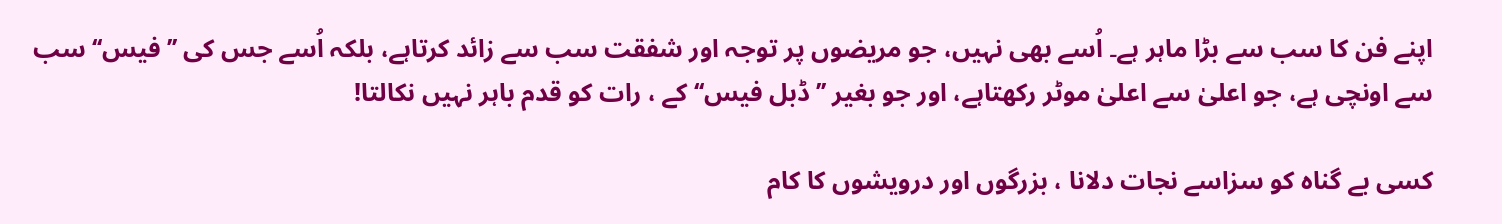اپنے فن کا سب سے بڑا ماہر ہے۔ اُسے بھی نہیں، جو مریضوں پر توجہ اور شفقت سب سے زائد کرتاہے، بلکہ اُسے جس کی ’’فیس‘‘ سب سے اونچی ہے، جو اعلیٰ سے اعلیٰ موٹر رکھتاہے، اور جو بغیر ’’ڈبل فیس‘‘ کے ، رات کو قدم باہر نہیں نکالتا!

کسی بے گناہ کو سزاسے نجات دلانا ، بزرگوں اور درویشوں کا کام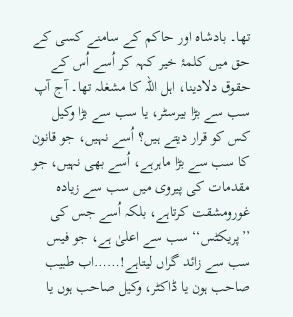تھا۔ بادشاہ اور حاکم کے سامنے کسی کے حق میں کلمۂ خیر کہہ کر اُسے اُس کے حقوق دلادینا، اہل اللہ کا مشغلہ تھا۔ آج آپ سب سے بڑا بیرسٹر، یا سب سے بڑا وکیل کس کو قرار دیتے ہیں؟ اُسے نہیں، جو قانون کا سب سے بڑا ماہرہے، اُسے بھی نہیں، جو مقدمات کی پیروی میں سب سے زیادہ غورومشقت کرتاہے، بلکہ اُسے جس کی ’’پریکٹس‘‘ سب سے اعلیٰ ہے، جو فیس سب سے زائد گراں لیتاہے!……اب طبیب صاحب ہون یا ڈاکٹر، وکیل صاحب ہوں یا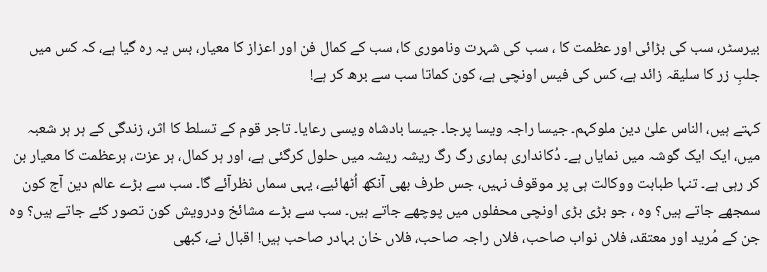بیرسٹر، سب کی بڑائی اور عظمت کا ، سب کی شہرت وناموری کا، سب کے کمال فن اور اعزاز کا معیار، بس یہ رہ گیا ہے، کہ کس میں جلبِ زر کا سلیقہ زائد ہے، کس کی فیس اونچی ہے، کون کماتا سب سے برھ کر ہے!

کہتے ہیں، الناس علیٰ دین ملوکہم۔ جیسا راجہ ویسا پرجا۔ جیسا بادشاہ ویسی رعایا۔ تاجر قوم کے تسلط کا اثر، زندگی کے ہر ہر شعبہ میں، ایک ایک گوشہ میں نمایاں ہے۔ دُکانداری ہماری رگ رگ ریشہ ریشہ میں حلول کرگئی ہے، اور ہر کمال، ہر عزت، ہرعظمت کا معیار بن کر رہی ہے۔ تنہا طبابت ووکالت ہی پر موقوف نہیں، جس طرف بھی آنکھ اُٹھائیے، یہی سماں نظرآئے گا۔ سب سے بڑے عالم دین آج کون سمجھے جاتے ہیں؟ وہ ، جو بڑی بڑی اونچی محفلوں میں پوچھے جاتے ہیں۔ سب سے بڑے مشائخ ودرویش کون تصور کئے جاتے ہیں؟ وہ جن کے مُرید اور معتقد، فلاں نواب صاحب، فلاں راجہ صاحب، فلاں خان بہادر صاحب ہیں! اقبال نے، کبھی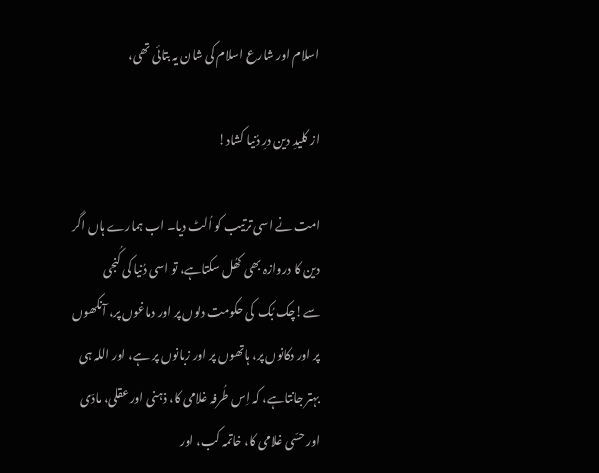اسلام اور شارع اسلام کی شان یہ بتائی تھی،

از کلیدِ دین درِ دُنیا کشاد!

امت نے اسی ترتیب کو اُلٹ دیا۔ اب ہمارے ہاں اگر دین کا دروازہ بھی کھُل سکتاہے، تو اسی دُنیا کی کُنجی سے!چک بُک  کی حکومت دلوں پر اور دماغوں پر، آنکھوں پر اور دکانوں پر، ہاتھوں پر اور زبانوں پر ہے، اور اللہ ہی بہتر جانتاہے، کہ اِس طُرفہ غلامی کا، ذہنی اور عقلی، مادّی اور حسّی غلامی کا، خاتمہ کب، اور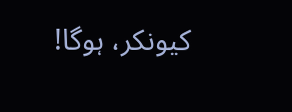کیونکر، ہوگا!